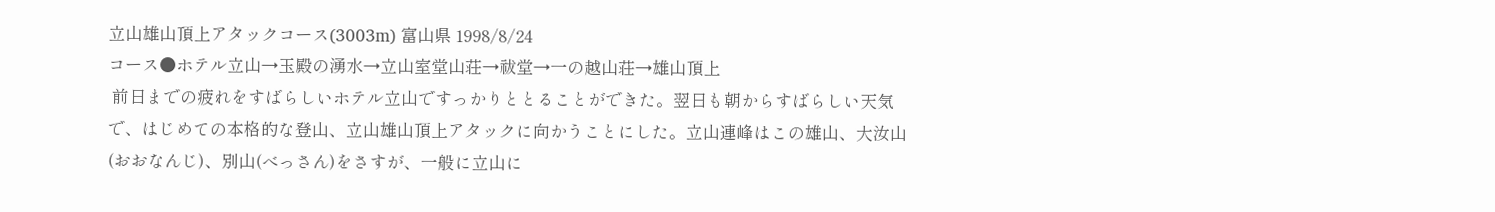立山雄山頂上アタックコース(3003m) 富山県 1998/8/24
コース●ホテル立山→玉殿の湧水→立山室堂山荘→祓堂→一の越山荘→雄山頂上
 前日までの疲れをすばらしいホテル立山ですっかりととることができた。翌日も朝からすばらしい天気で、はじめての本格的な登山、立山雄山頂上アタックに向かうことにした。立山連峰はこの雄山、大汝山(おおなんじ)、別山(べっさん)をさすが、一般に立山に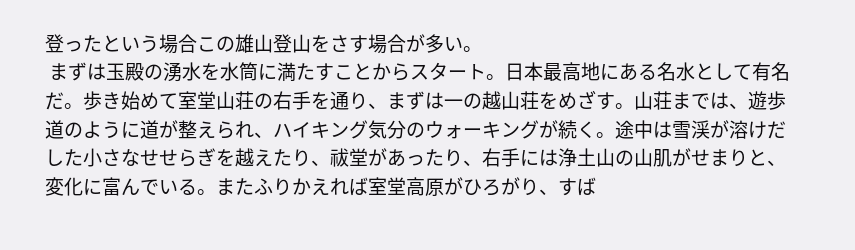登ったという場合この雄山登山をさす場合が多い。
 まずは玉殿の湧水を水筒に満たすことからスタート。日本最高地にある名水として有名だ。歩き始めて室堂山荘の右手を通り、まずは一の越山荘をめざす。山荘までは、遊歩道のように道が整えられ、ハイキング気分のウォーキングが続く。途中は雪渓が溶けだした小さなせせらぎを越えたり、祓堂があったり、右手には浄土山の山肌がせまりと、変化に富んでいる。またふりかえれば室堂高原がひろがり、すば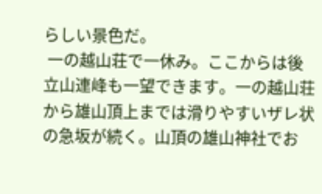らしい景色だ。
 一の越山荘で一休み。ここからは後立山連峰も一望できます。一の越山荘から雄山頂上までは滑りやすいザレ状の急坂が続く。山頂の雄山神社でお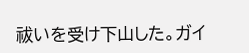祓いを受け下山した。ガイ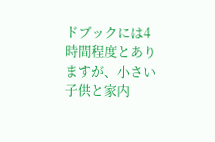ドブックには4時間程度とありますが、小さい子供と家内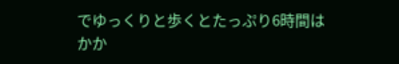でゆっくりと歩くとたっぷり6時間はかか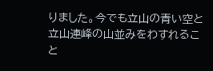りました。今でも立山の青い空と立山連峰の山並みをわすれること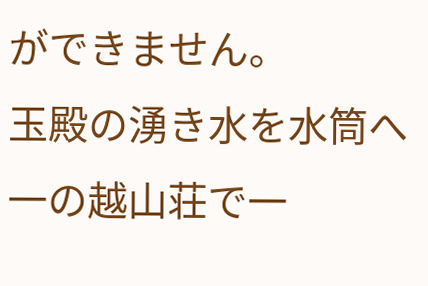ができません。
玉殿の湧き水を水筒へ
一の越山荘で一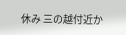休み 三の越付近か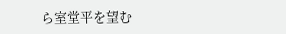ら室堂平を望む